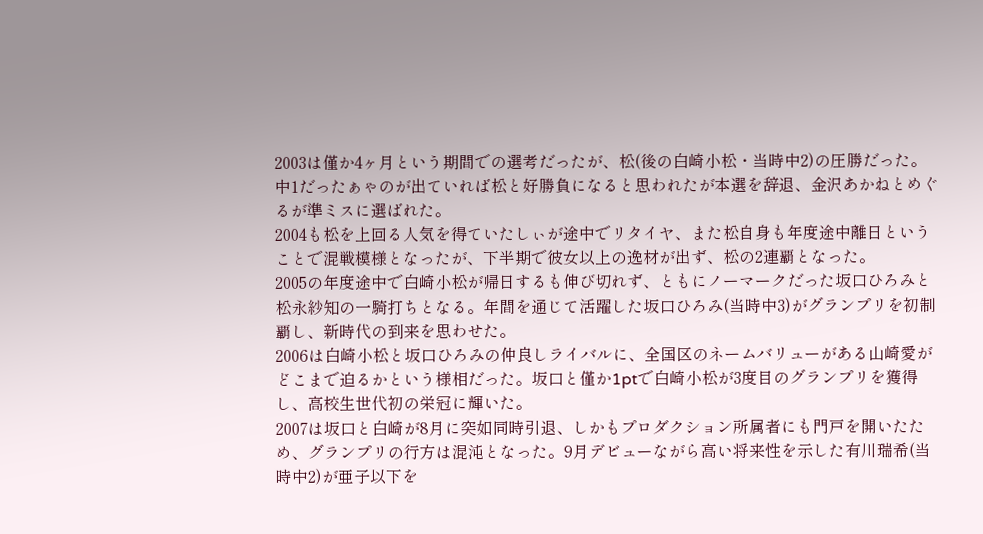2003は僅か4ヶ月という期間での選考だったが、松(後の白崎小松・当時中2)の圧勝だった。中1だったぁゃのが出ていれば松と好勝負になると思われたが本選を辞退、金沢あかねとめぐるが準ミスに選ばれた。
2004も松を上回る人気を得ていたしぃが途中でリタイヤ、また松自身も年度途中離日ということで混戦模様となったが、下半期で彼女以上の逸材が出ず、松の2連覇となった。
2005の年度途中で白崎小松が帰日するも伸び切れず、ともにノーマークだった坂口ひろみと松永紗知の一騎打ちとなる。年間を通じて活躍した坂口ひろみ(当時中3)がグランプリを初制覇し、新時代の到来を思わせた。
2006は白崎小松と坂口ひろみの仲良しライバルに、全国区のネームバリューがある山崎愛がどこまで迫るかという様相だった。坂口と僅か1ptで白崎小松が3度目のグランプリを獲得し、高校生世代初の栄冠に輝いた。
2007は坂口と白崎が8月に突如同時引退、しかもプロダクション所属者にも門戸を開いたため、グランプリの行方は混沌となった。9月デビューながら高い将来性を示した有川瑞希(当時中2)が亜子以下を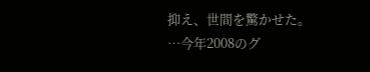抑え、世間を驚かせた。
…今年2008のグ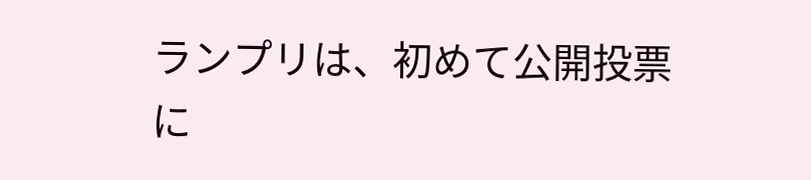ランプリは、初めて公開投票に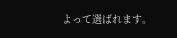よって選ばれます。